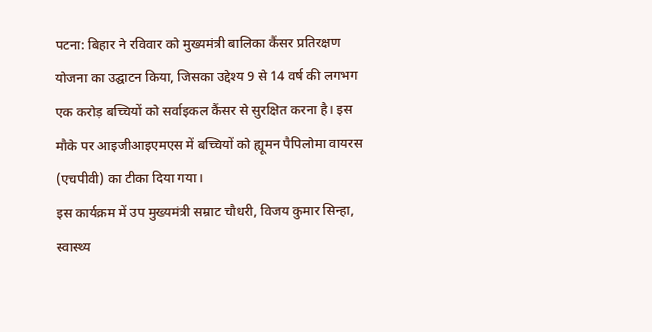पटना: बिहार ने रविवार को मुख्यमंत्री बालिका कैंसर प्रतिरक्षण योजना का उद्घाटन किया, जिसका उद्देश्य 9 से 14 वर्ष की लगभग एक करोड़ बच्चियों को सर्वाइकल कैंसर से सुरक्षित करना है। इस मौके पर आइजीआइएमएस में बच्चियों को ह्यूमन पैपिलोमा वायरस (एचपीवी) का टीका दिया गया।
इस कार्यक्रम में उप मुख्यमंत्री सम्राट चौधरी, विजय कुमार सिन्हा, स्वास्थ्य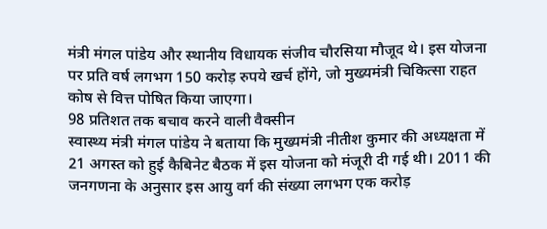मंत्री मंगल पांडेय और स्थानीय विधायक संजीव चौरसिया मौजूद थे। इस योजना पर प्रति वर्ष लगभग 150 करोड़ रुपये खर्च होंगे, जो मुख्यमंत्री चिकित्सा राहत कोष से वित्त पोषित किया जाएगा।
98 प्रतिशत तक बचाव करने वाली वैक्सीन
स्वास्थ्य मंत्री मंगल पांडेय ने बताया कि मुख्यमंत्री नीतीश कुमार की अध्यक्षता में 21 अगस्त को हुई कैबिनेट बैठक में इस योजना को मंजूरी दी गई थी। 2011 की जनगणना के अनुसार इस आयु वर्ग की संख्या लगभग एक करोड़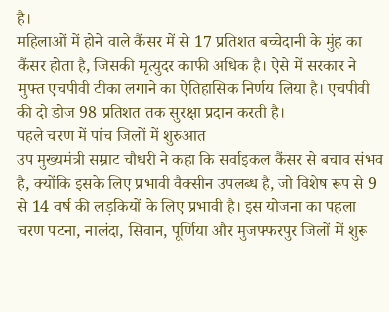है।
महिलाओं में होने वाले कैंसर में से 17 प्रतिशत बच्चेदानी के मुंह का कैंसर होता है, जिसकी मृत्युदर काफी अधिक है। ऐसे में सरकार ने मुफ्त एचपीवी टीका लगाने का ऐतिहासिक निर्णय लिया है। एचपीवी की दो डोज 98 प्रतिशत तक सुरक्षा प्रदान करती है।
पहले चरण में पांच जिलों में शुरुआत
उप मुख्यमंत्री सम्राट चौधरी ने कहा कि सर्वाइकल कैंसर से बचाव संभव है, क्योंकि इसके लिए प्रभावी वैक्सीन उपलब्ध है, जो विशेष रूप से 9 से 14 वर्ष की लड़कियों के लिए प्रभावी है। इस योजना का पहला चरण पटना, नालंदा, सिवान, पूर्णिया और मुजफ्फरपुर जिलों में शुरू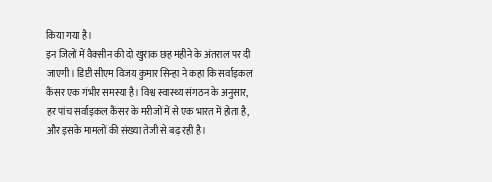किया गया है।
इन जिलों में वैक्सीन की दो खुराक छह महीने के अंतराल पर दी जाएगी। डिप्टी सीएम विजय कुमार सिन्हा ने कहा कि सर्वाइकल कैंसर एक गंभीर समस्या है। विश्व स्वास्थ्य संगठन के अनुसार, हर पांच सर्वाइकल कैंसर के मरीजों में से एक भारत में होता है, और इसके मामलों की संख्या तेजी से बढ़ रही है।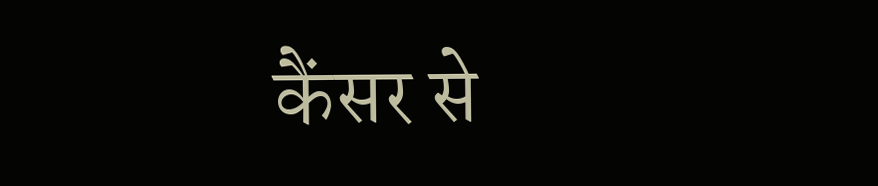कैंसर से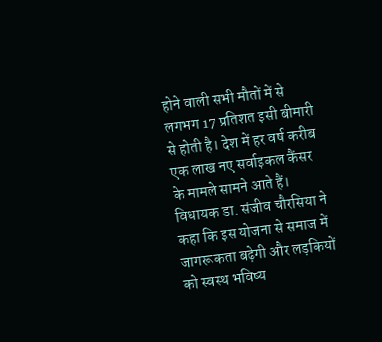होने वाली सभी मौतों में से लगभग 17 प्रतिशत इसी बीमारी से होती है। देश में हर वर्ष करीब एक लाख नए सर्वाइकल कैंसर के मामले सामने आते हैं। विधायक डा. संजीव चौरसिया ने कहा कि इस योजना से समाज में जागरूकता बढ़ेगी और लड़कियों को स्वस्थ भविष्य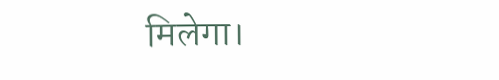मिलेगा।